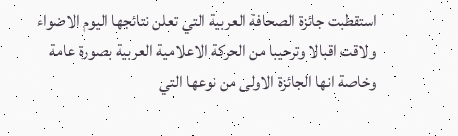استقطبت جائزة الصحافة العربية التي تعلن نتائجها اليوم الاضواء ولاقت اقبالا وترحيبا من الحركة الاعلامية العربية بصورة عامة وخاصة انها الجائزة الاولى من نوعها التي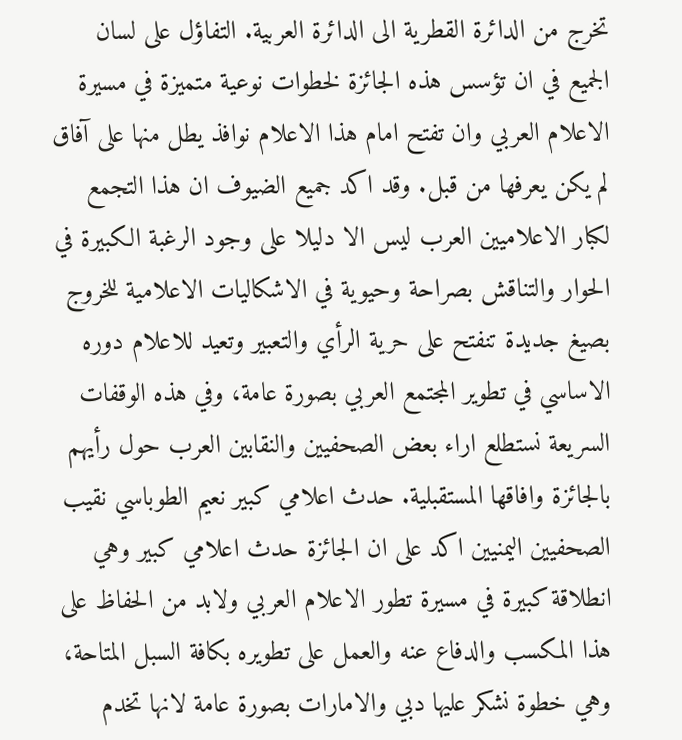تخرج من الدائرة القطرية الى الدائرة العربية. التفاؤل على لسان الجميع في ان تؤسس هذه الجائزة لخطوات نوعية متميزة في مسيرة الاعلام العربي وان تفتح امام هذا الاعلام نوافذ يطل منها على آفاق لم يكن يعرفها من قبل. وقد اكد جميع الضيوف ان هذا التجمع لكبار الاعلاميين العرب ليس الا دليلا على وجود الرغبة الكبيرة في الحوار والتناقش بصراحة وحيوية في الاشكاليات الاعلامية للخروج بصيغ جديدة تنفتح على حرية الرأي والتعبير وتعيد للاعلام دوره الاساسي في تطوير المجتمع العربي بصورة عامة، وفي هذه الوقفات السريعة نستطلع اراء بعض الصحفيين والنقابين العرب حول رأيهم بالجائزة وافاقها المستقبلية. حدث اعلامي كبير نعيم الطوباسي نقيب الصحفيين اليمنيين اكد على ان الجائزة حدث اعلامي كبير وهي انطلاقة كبيرة في مسيرة تطور الاعلام العربي ولابد من الحفاظ على هذا المكسب والدفاع عنه والعمل على تطويره بكافة السبل المتاحة، وهي خطوة نشكر عليها دبي والامارات بصورة عامة لانها تخدم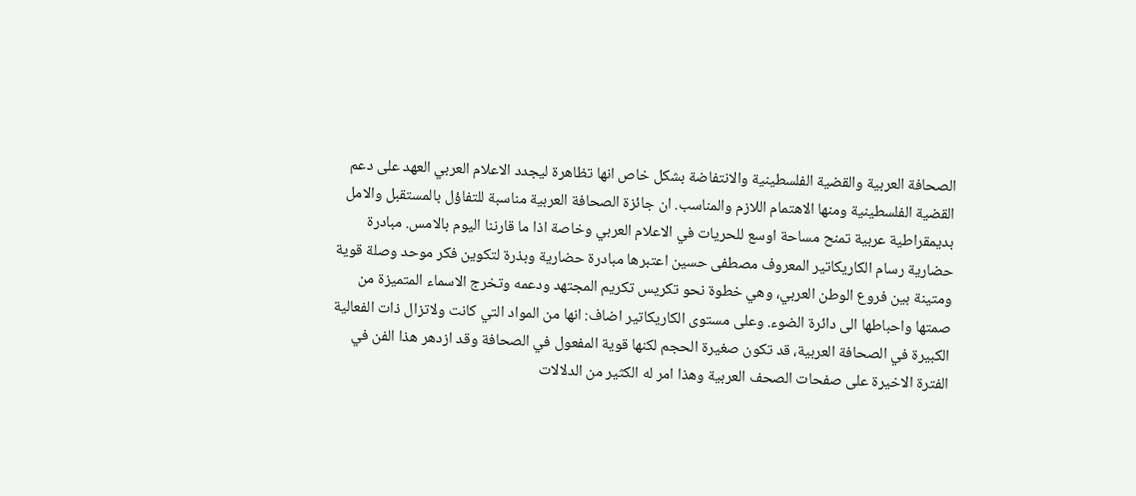الصحافة العربية والقضية الفلسطينية والانتفاضة بشكل خاص انها تظاهرة ليجدد الاعلام العربي العهد على دعم القضية الفلسطينية ومنها الاهتمام اللازم والمناسب. ان جائزة الصحافة العربية مناسبة للتفاؤل بالمستقبل والامل بديمقراطية عربية تمنح مساحة اوسع للحريات في الاعلام العربي وخاصة اذا ما قارننا اليوم بالامس. مبادرة حضارية رسام الكاريكاتير المعروف مصطفى حسين اعتبرها مبادرة حضارية وبذرة لتكوين فكر موحد وصلة قوية ومتينة بين فروع الوطن العربي، وهي خطوة نحو تكريس تكريم المجتهد ودعمه وتخرج الاسماء المتميزة من صمتها واحباطها الى دائرة الضوء. وعلى مستوى الكاريكاتير اضاف: انها من المواد التي كانت ولاتزال ذات الفعالية الكبيرة في الصحافة العربية، قد تكون صغيرة الحجم لكنها قوية المفعول في الصحافة وقد ازدهر هذا الفن في الفترة الاخيرة على صفحات الصحف العربية وهذا امر له الكثير من الدلالات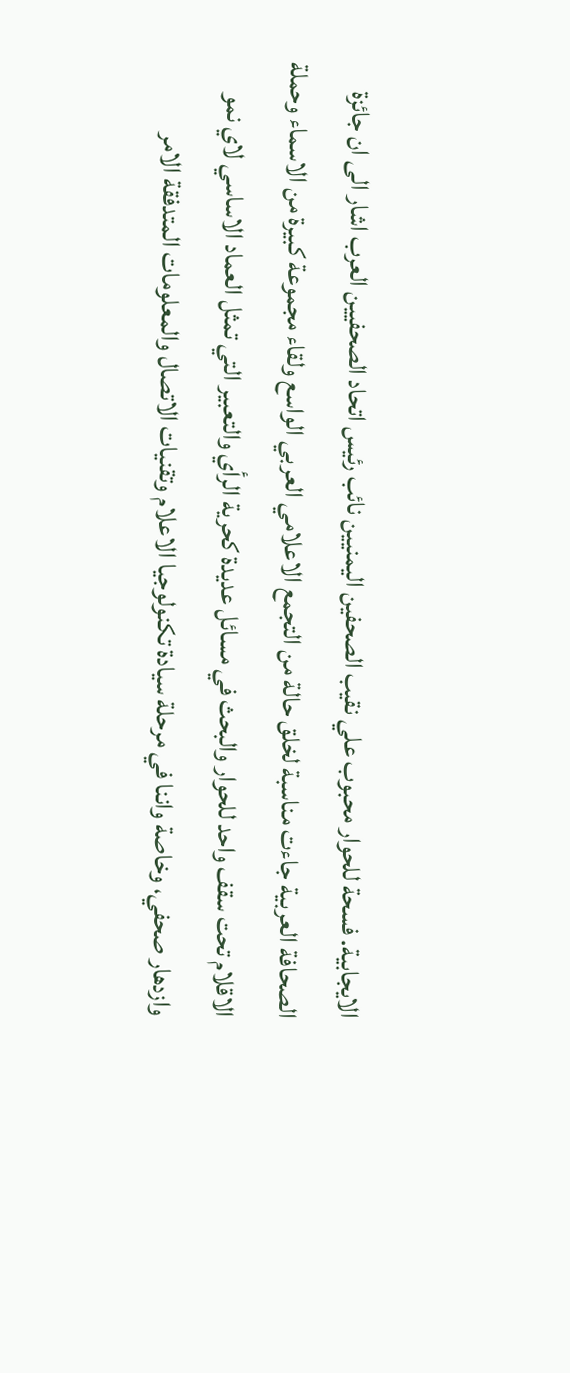الايجابية. فسحة للحوار محبوب علي نقيب الصحفين اليمنيين نائب رئيس اتحاد الصحفيين العرب اشار الى ان جائزة الصحافة العربية جاءت مناسبة لخلق حالة من التجمع الاعلامي العربي الواسع ولقاء مجموعة كبيرة من الاسماء وحملة الاقلام تحت سقف واحد للحوار والبحث في مسائل عديدة كحرية الرأي والتعبير التي تمثل العماد الاساسي لاي نمو وازدهار صحفي، وخاصة واننا في مرحلة سيادة تكنولوجيا الاعلام وتقنيات الاتصال والمعلومات المتدفقة الامر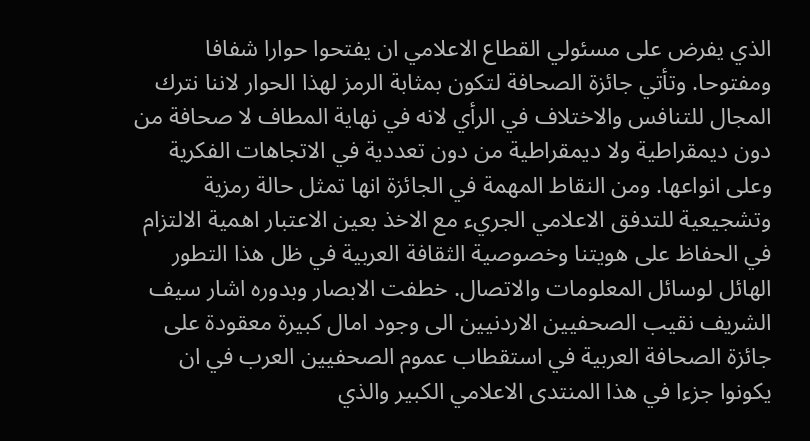الذي يفرض على مسئولي القطاع الاعلامي ان يفتحوا حوارا شفافا ومفتوحا. وتأتي جائزة الصحافة لتكون بمثابة الرمز لهذا الحوار لاننا نترك المجال للتنافس والاختلاف في الرأي لانه في نهاية المطاف لا صحافة من دون ديمقراطية ولا ديمقراطية من دون تعددية في الاتجاهات الفكرية وعلى انواعها. ومن النقاط المهمة في الجائزة انها تمثل حالة رمزية وتشجيعية للتدفق الاعلامي الجريء مع الاخذ بعين الاعتبار اهمية الالتزام في الحفاظ على هويتنا وخصوصية الثقافة العربية في ظل هذا التطور الهائل لوسائل المعلومات والاتصال. خطفت الابصار وبدوره اشار سيف الشريف نقيب الصحفيين الاردنيين الى وجود امال كبيرة معقودة على جائزة الصحافة العربية في استقطاب عموم الصحفيين العرب في ان يكونوا جزءا في هذا المنتدى الاعلامي الكبير والذي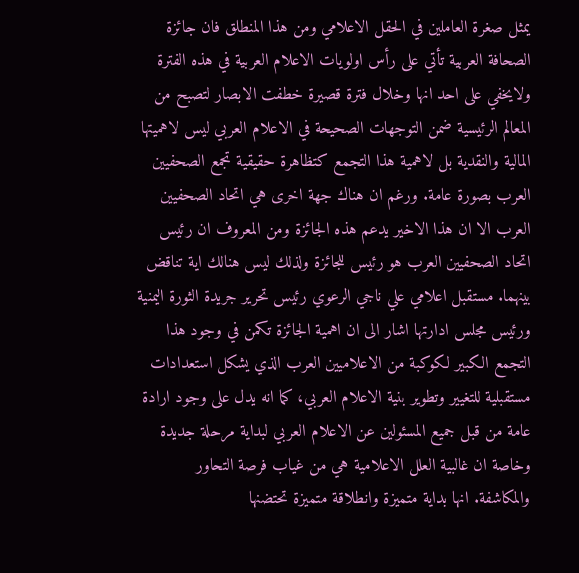يمثل صغرة العاملين في الحقل الاعلامي ومن هذا المنطلق فان جائزة الصحافة العربية تأتي على رأس اولويات الاعلام العربية في هذه الفترة ولايخفي على احد انها وخلال فترة قصيرة خطفت الابصار لتصبح من المعالم الرئيسية ضمن التوجهات الصحيحة في الاعلام العربي ليس لاهميتها المالية والنقدية بل لاهمية هذا التجمع كتظاهرة حقيقية تجمع الصحفيين العرب بصورة عامة. ورغم ان هناك جهة اخرى هي اتحاد الصحفيين العرب الا ان هذا الاخير يدعم هذه الجائزة ومن المعروف ان رئيس اتحاد الصحفيين العرب هو رئيس للجائزة ولذلك ليس هنالك اية تناقض بينهما. مستقبل اعلامي علي ناجي الرعوي رئيس تحرير جريدة الثورة اليمنية ورئيس مجلس ادارتها اشار الى ان اهمية الجائزة تكمن في وجود هذا التجمع الكبير لكوكبة من الاعلاميين العرب الذي يشكل استعدادات مستقبلية للتغيير وتطوير بنية الاعلام العربي، كما انه يدل على وجود ارادة عامة من قبل جميع المسئولين عن الاعلام العربي لبداية مرحلة جديدة وخاصة ان غالبية العلل الاعلامية هي من غياب فرصة التحاور والمكاشفة. انها بداية متميزة وانطلاقة متميزة تحتضنها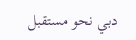دبي نحو مستقبل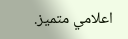اعلامي متميز.